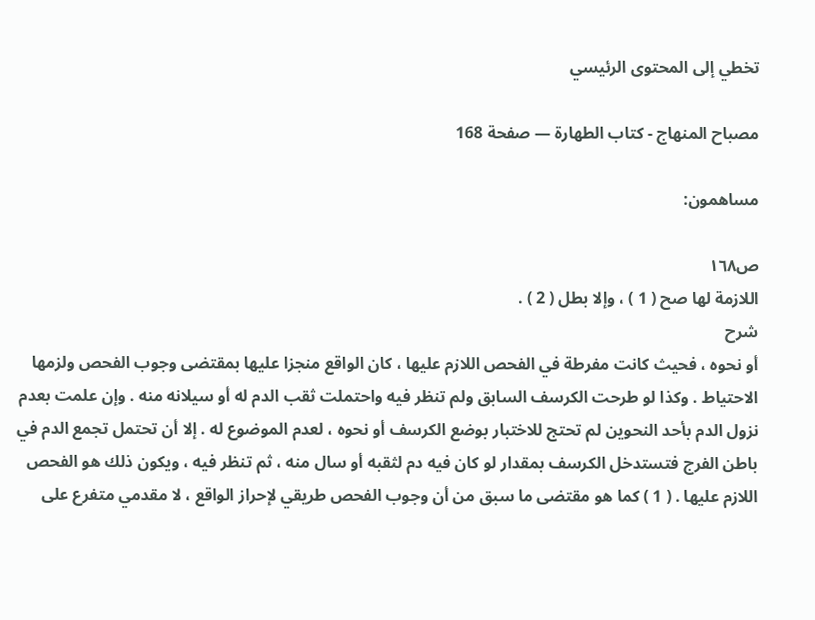تخطي إلى المحتوى الرئيسي

مصباح المنهاج - كتاب الطهارة — صفحة 168

مساهمون:

ص١٦٨
اللازمة لها صح ( 1 ) ، وإلا بطل ( 2 ) .
شرح
أو نحوه ، فحيث كانت مفرطة في الفحص اللازم عليها ، كان الواقع منجزا عليها بمقتضى وجوب الفحص ولزمها الاحتياط . وكذا لو طرحت الكرسف السابق ولم تنظر فيه واحتملت ثقب الدم له أو سيلانه منه . وإن علمت بعدم نزول الدم بأحد النحوين لم تحتج للاختبار بوضع الكرسف أو نحوه ، لعدم الموضوع له . إلا أن تحتمل تجمع الدم في باطن الفرج فتستدخل الكرسف بمقدار لو كان فيه دم لثقبه أو سال منه ، ثم تنظر فيه ، ويكون ذلك هو الفحص اللازم عليها . ( 1 ) كما هو مقتضى ما سبق من أن وجوب الفحص طريقي لإحراز الواقع ، لا مقدمي متفرع على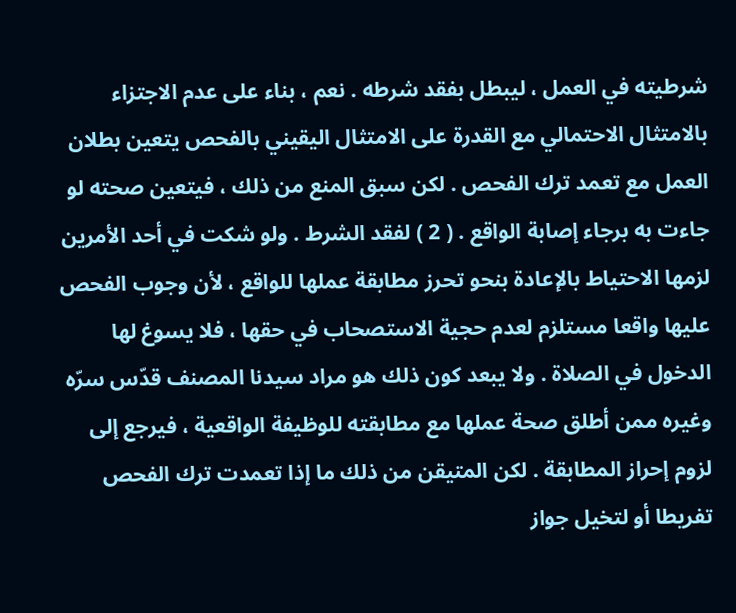شرطيته في العمل ، ليبطل بفقد شرطه . نعم ، بناء على عدم الاجتزاء بالامتثال الاحتمالي مع القدرة على الامتثال اليقيني بالفحص يتعين بطلان العمل مع تعمد ترك الفحص . لكن سبق المنع من ذلك ، فيتعين صحته لو جاءت به برجاء إصابة الواقع . ( 2 ) لفقد الشرط . ولو شكت في أحد الأمرين لزمها الاحتياط بالإعادة بنحو تحرز مطابقة عملها للواقع ، لأن وجوب الفحص عليها واقعا مستلزم لعدم حجية الاستصحاب في حقها ، فلا يسوغ لها الدخول في الصلاة . ولا يبعد كون ذلك هو مراد سيدنا المصنف قدّس سرّه وغيره ممن أطلق صحة عملها مع مطابقته للوظيفة الواقعية ، فيرجع إلى لزوم إحراز المطابقة . لكن المتيقن من ذلك ما إذا تعمدت ترك الفحص تفريطا أو لتخيل جواز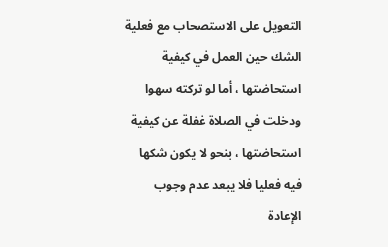التعويل على الاستصحاب مع فعلية الشك حين العمل في كيفية استحاضتها ، أما لو تركته سهوا ودخلت في الصلاة غفلة عن كيفية استحاضتها ، بنحو لا يكون شكها فيه فعليا فلا يبعد عدم وجوب الإعادة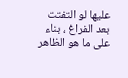عليها لو التفتت بعد الفراغ ، بناء على ما هو الظاهر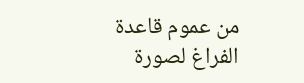من عموم قاعدة الفراغ لصورة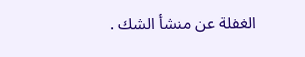الغفلة عن منشأ الشك .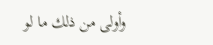وأولى من ذلك ما لو